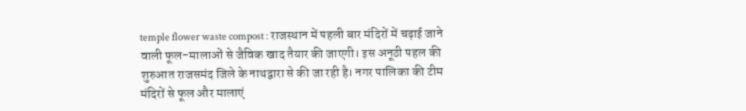temple flower waste compost : राजस्थान में पहली बार मंदिरों में चढ़ाई जाने वाली फूल-मालाओं से जैविक खाद तैयार की जाएगी। इस अनूठी पहल की शुरुआत राजसमंद जिले के नाथद्वारा से की जा रही है। नगर पालिका की टीम मंदिरों से फूल और मालाएं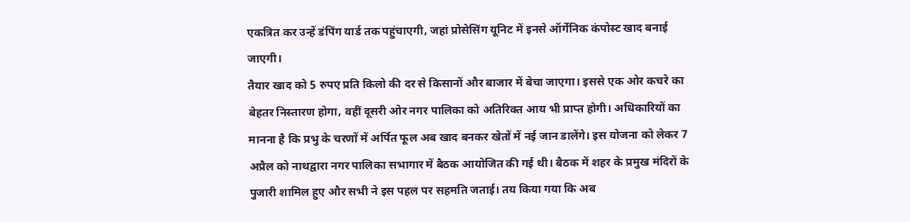एकत्रित कर उन्हें डंपिंग यार्ड तक पहुंचाएगी, जहां प्रोसेसिंग यूनिट में इनसे ऑर्गेनिक कंपोस्ट खाद बनाई जाएगी।
तैयार खाद को 5 रुपए प्रति किलो की दर से किसानों और बाजार में बेचा जाएगा। इससे एक ओर कचरे का बेहतर निस्तारण होगा, वहीं दूसरी ओर नगर पालिका को अतिरिक्त आय भी प्राप्त होगी। अधिकारियों का मानना है कि प्रभु के चरणों में अर्पित फूल अब खाद बनकर खेतों में नई जान डालेंगे। इस योजना को लेकर 7 अप्रैल को नाथद्वारा नगर पालिका सभागार में बैठक आयोजित की गई थी। बैठक में शहर के प्रमुख मंदिरों के पुजारी शामिल हुए और सभी ने इस पहल पर सहमति जताई। तय किया गया कि अब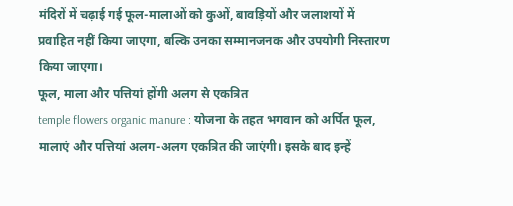मंदिरों में चढ़ाई गई फूल-मालाओं को कुओं, बावड़ियों और जलाशयों में प्रवाहित नहीं किया जाएगा, बल्कि उनका सम्मानजनक और उपयोगी निस्तारण किया जाएगा।
फूल, माला और पत्तियां होंगी अलग से एकत्रित
temple flowers organic manure : योजना के तहत भगवान को अर्पित फूल, मालाएं और पत्तियां अलग-अलग एकत्रित की जाएंगी। इसके बाद इन्हें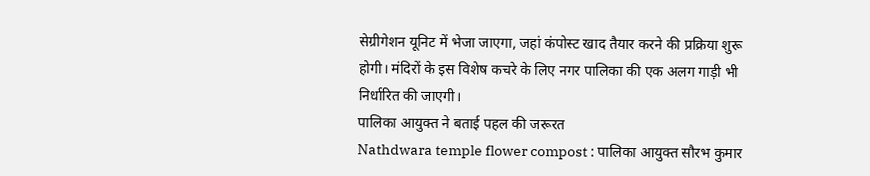सेग्रीगेशन यूनिट में भेजा जाएगा, जहां कंपोस्ट खाद तैयार करने की प्रक्रिया शुरू होगी। मंदिरों के इस विशेष कचरे के लिए नगर पालिका की एक अलग गाड़ी भी निर्धारित की जाएगी।
पालिका आयुक्त ने बताई पहल की जरूरत
Nathdwara temple flower compost : पालिका आयुक्त सौरभ कुमार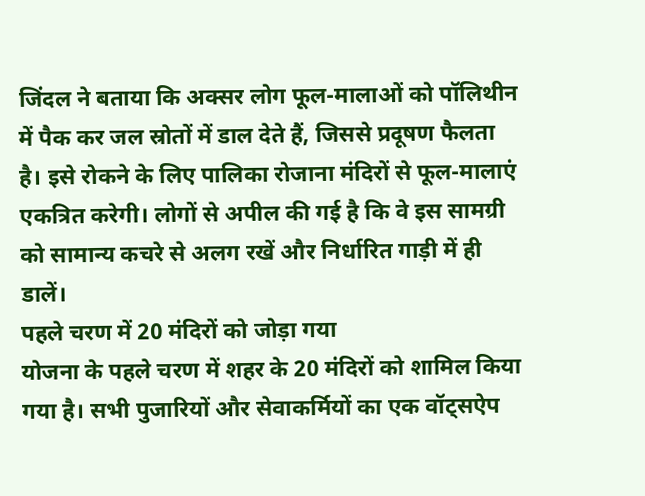जिंदल ने बताया कि अक्सर लोग फूल-मालाओं को पॉलिथीन में पैक कर जल स्रोतों में डाल देते हैं, जिससे प्रदूषण फैलता है। इसे रोकने के लिए पालिका रोजाना मंदिरों से फूल-मालाएं एकत्रित करेगी। लोगों से अपील की गई है कि वे इस सामग्री को सामान्य कचरे से अलग रखें और निर्धारित गाड़ी में ही डालें।
पहले चरण में 20 मंदिरों को जोड़ा गया
योजना के पहले चरण में शहर के 20 मंदिरों को शामिल किया गया है। सभी पुजारियों और सेवाकर्मियों का एक वॉट्सऐप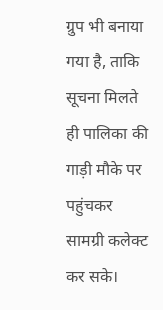ग्रुप भी बनाया गया है, ताकि सूचना मिलते ही पालिका की गाड़ी मौके पर पहुंचकर सामग्री कलेक्ट कर सके।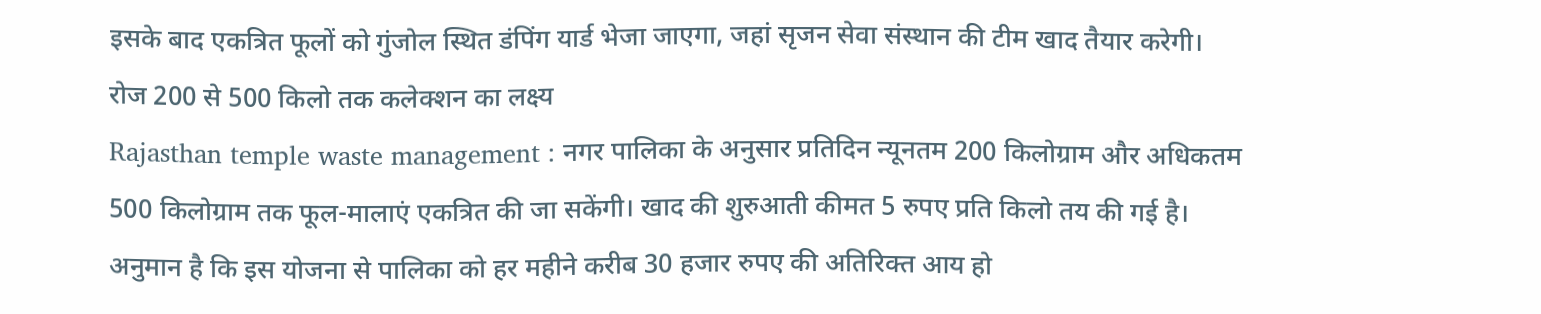इसके बाद एकत्रित फूलों को गुंजोल स्थित डंपिंग यार्ड भेजा जाएगा, जहां सृजन सेवा संस्थान की टीम खाद तैयार करेगी।
रोज 200 से 500 किलो तक कलेक्शन का लक्ष्य
Rajasthan temple waste management : नगर पालिका के अनुसार प्रतिदिन न्यूनतम 200 किलोग्राम और अधिकतम 500 किलोग्राम तक फूल-मालाएं एकत्रित की जा सकेंगी। खाद की शुरुआती कीमत 5 रुपए प्रति किलो तय की गई है। अनुमान है कि इस योजना से पालिका को हर महीने करीब 30 हजार रुपए की अतिरिक्त आय हो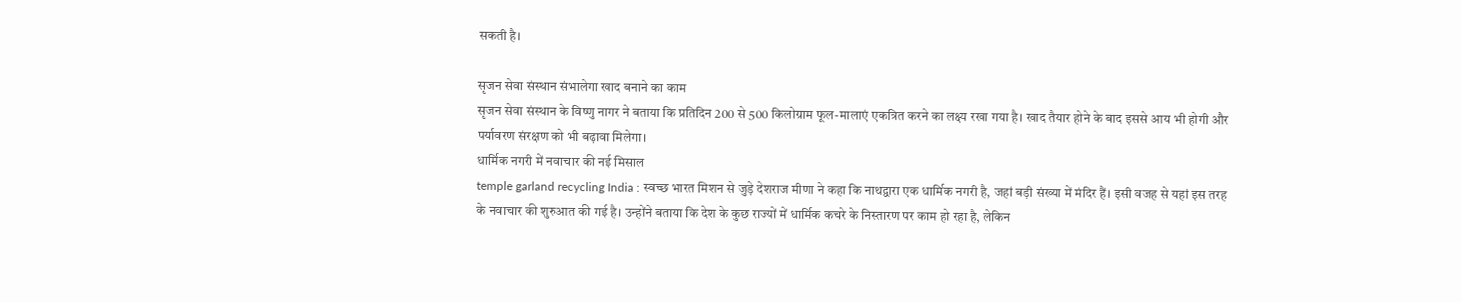सकती है।

सृजन सेवा संस्थान संभालेगा खाद बनाने का काम
सृजन सेवा संस्थान के विष्णु नागर ने बताया कि प्रतिदिन 200 से 500 किलोग्राम फूल-मालाएं एकत्रित करने का लक्ष्य रखा गया है। खाद तैयार होने के बाद इससे आय भी होगी और पर्यावरण संरक्षण को भी बढ़ावा मिलेगा।
धार्मिक नगरी में नवाचार की नई मिसाल
temple garland recycling India : स्वच्छ भारत मिशन से जुड़े देशराज मीणा ने कहा कि नाथद्वारा एक धार्मिक नगरी है, जहां बड़ी संख्या में मंदिर हैं। इसी वजह से यहां इस तरह के नवाचार की शुरुआत की गई है। उन्होंने बताया कि देश के कुछ राज्यों में धार्मिक कचरे के निस्तारण पर काम हो रहा है, लेकिन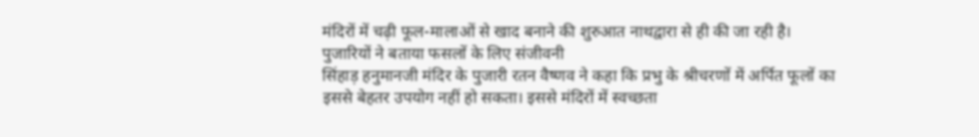मंदिरों में चढ़ी फूल-मालाओं से खाद बनाने की शुरुआत नाथद्वारा से ही की जा रही है।
पुजारियों ने बताया फसलों के लिए संजीवनी
सिंहाड़ हनुमानजी मंदिर के पुजारी रतन वैष्णव ने कहा कि प्रभु के श्रीचरणों में अर्पित फूलों का इससे बेहतर उपयोग नहीं हो सकता। इससे मंदिरों में स्वच्छता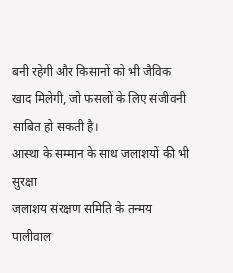बनी रहेगी और किसानों को भी जैविक खाद मिलेगी, जो फसलों के लिए संजीवनी साबित हो सकती है।
आस्था के सम्मान के साथ जलाशयों की भी सुरक्षा
जलाशय संरक्षण समिति के तन्मय पालीवाल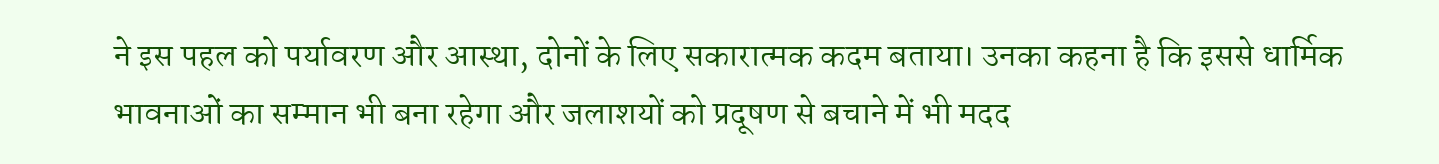ने इस पहल को पर्यावरण और आस्था, दोनों के लिए सकारात्मक कदम बताया। उनका कहना है कि इससे धार्मिक भावनाओं का सम्मान भी बना रहेगा और जलाशयों को प्रदूषण से बचाने में भी मदद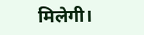मिलेगी।